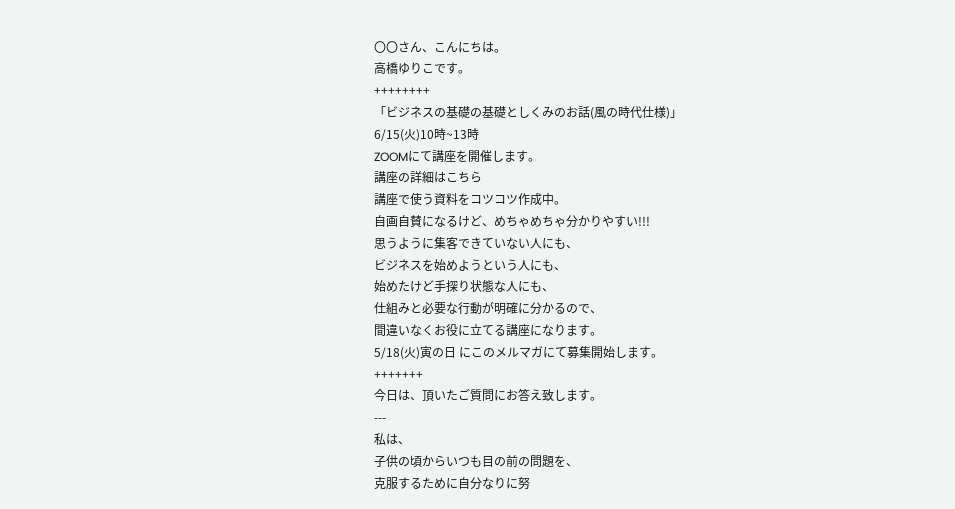〇〇さん、こんにちは。
高橋ゆりこです。
++++++++
「ビジネスの基礎の基礎としくみのお話(風の時代仕様)」
6/15(火)10時~13時
ZOOMにて講座を開催します。
講座の詳細はこちら
講座で使う資料をコツコツ作成中。
自画自賛になるけど、めちゃめちゃ分かりやすい!!!
思うように集客できていない人にも、
ビジネスを始めようという人にも、
始めたけど手探り状態な人にも、
仕組みと必要な行動が明確に分かるので、
間違いなくお役に立てる講座になります。
5/18(火)寅の日 にこのメルマガにて募集開始します。
+++++++
今日は、頂いたご質問にお答え致します。
---
私は、
子供の頃からいつも目の前の問題を、
克服するために自分なりに努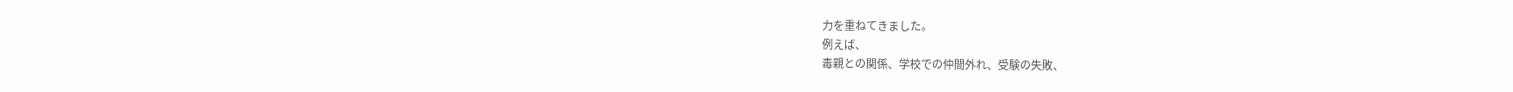力を重ねてきました。
例えば、
毒親との関係、学校での仲間外れ、受験の失敗、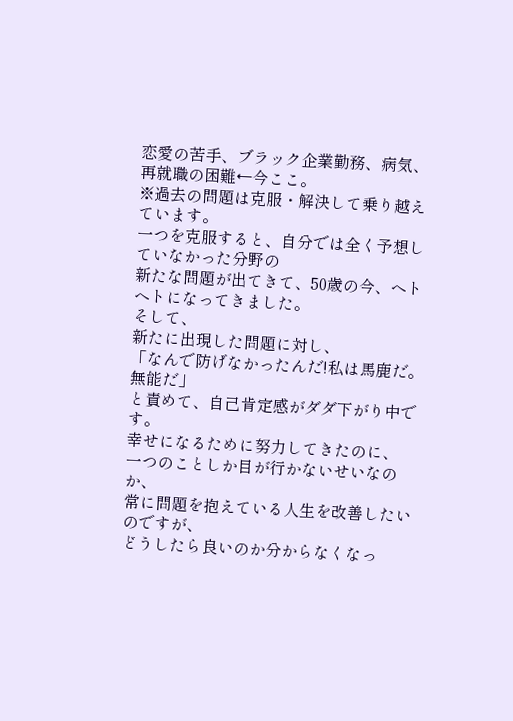恋愛の苦手、ブラック企業勤務、病気、再就職の困難←今ここ。
※過去の問題は克服・解決して乗り越えています。
一つを克服すると、自分では全く予想していなかった分野の
新たな問題が出てきて、50歳の今、ヘトヘトになってきました。
そして、
新たに出現した問題に対し、
「なんで防げなかったんだ!私は馬鹿だ。無能だ」
と責めて、自己肯定感がダダ下がり中です。
幸せになるために努力してきたのに、
一つのことしか目が行かないせいなのか、
常に問題を抱えている人生を改善したいのですが、
どうしたら良いのか分からなくなっ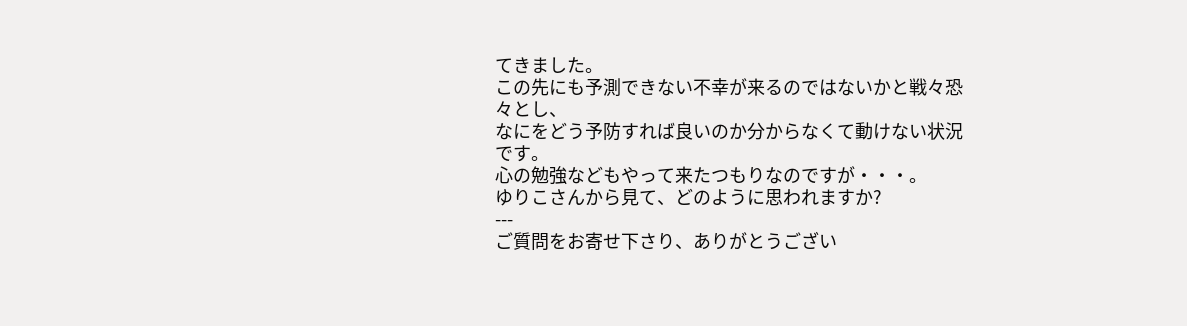てきました。
この先にも予測できない不幸が来るのではないかと戦々恐々とし、
なにをどう予防すれば良いのか分からなくて動けない状況です。
心の勉強などもやって来たつもりなのですが・・・。
ゆりこさんから見て、どのように思われますか?
---
ご質問をお寄せ下さり、ありがとうござい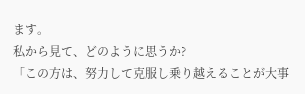ます。
私から見て、どのように思うか?
「この方は、努力して克服し乗り越えることが大事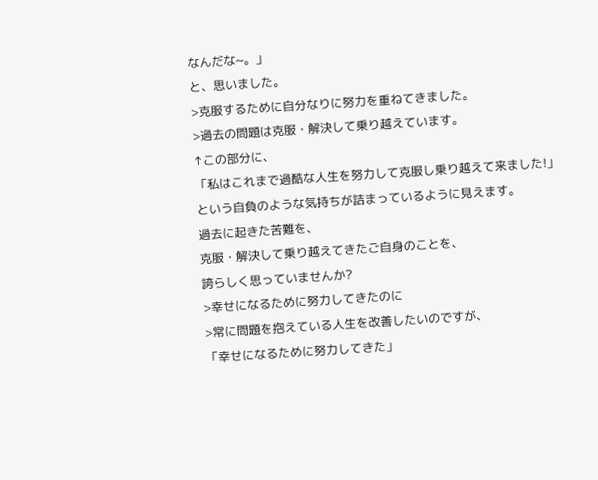なんだな~。」
と、思いました。
>克服するために自分なりに努力を重ねてきました。
>過去の問題は克服・解決して乗り越えています。
↑この部分に、
「私はこれまで過酷な人生を努力して克服し乗り越えて来ました!」
という自負のような気持ちが詰まっているように見えます。
過去に起きた苦難を、
克服・解決して乗り越えてきたご自身のことを、
誇らしく思っていませんか?
>幸せになるために努力してきたのに
>常に問題を抱えている人生を改善したいのですが、
「幸せになるために努力してきた」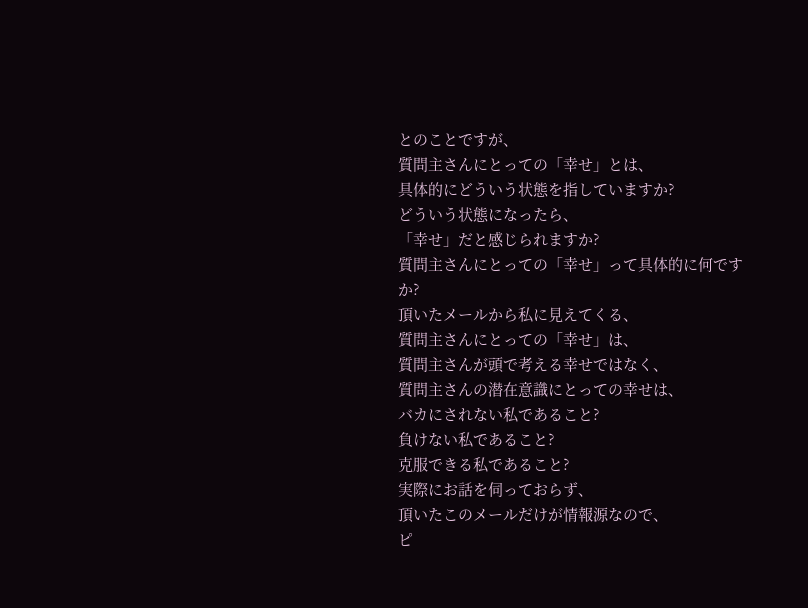とのことですが、
質問主さんにとっての「幸せ」とは、
具体的にどういう状態を指していますか?
どういう状態になったら、
「幸せ」だと感じられますか?
質問主さんにとっての「幸せ」って具体的に何ですか?
頂いたメールから私に見えてくる、
質問主さんにとっての「幸せ」は、
質問主さんが頭で考える幸せではなく、
質問主さんの潜在意識にとっての幸せは、
バカにされない私であること?
負けない私であること?
克服できる私であること?
実際にお話を伺っておらず、
頂いたこのメールだけが情報源なので、
ピ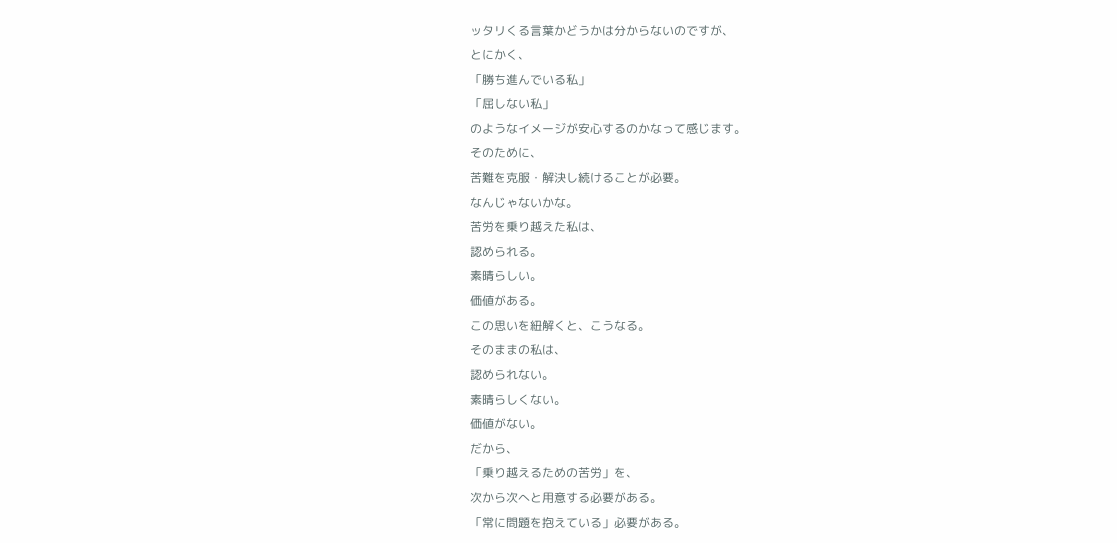ッタリくる言葉かどうかは分からないのですが、
とにかく、
「勝ち進んでいる私」
「屈しない私」
のようなイメージが安心するのかなって感じます。
そのために、
苦難を克服・解決し続けることが必要。
なんじゃないかな。
苦労を乗り越えた私は、
認められる。
素晴らしい。
価値がある。
この思いを紐解くと、こうなる。
そのままの私は、
認められない。
素晴らしくない。
価値がない。
だから、
「乗り越えるための苦労」を、
次から次へと用意する必要がある。
「常に問題を抱えている」必要がある。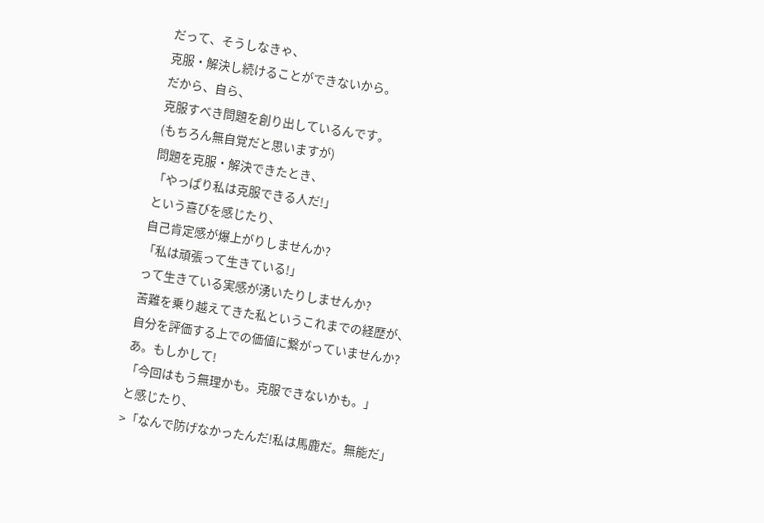だって、そうしなきゃ、
克服・解決し続けることができないから。
だから、自ら、
克服すべき問題を創り出しているんです。
(もちろん無自覚だと思いますが)
問題を克服・解決できたとき、
「やっぱり私は克服できる人だ!」
という喜びを感じたり、
自己肯定感が爆上がりしませんか?
「私は頑張って生きている!」
って生きている実感が湧いたりしませんか?
苦難を乗り越えてきた私というこれまでの経歴が、
自分を評価する上での価値に繋がっていませんか?
あ。もしかして!
「今回はもう無理かも。克服できないかも。」
と感じたり、
>「なんで防げなかったんだ!私は馬鹿だ。無能だ」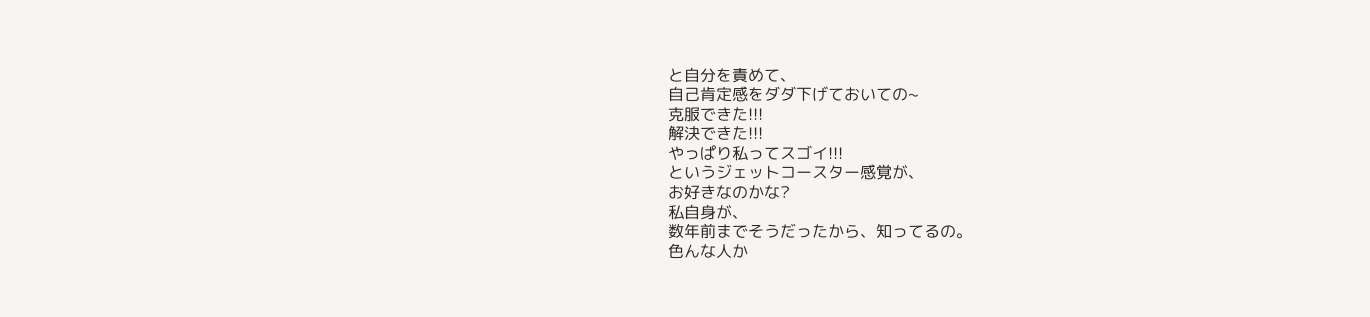と自分を責めて、
自己肯定感をダダ下げておいての~
克服できた!!!
解決できた!!!
やっぱり私ってスゴイ!!!
というジェットコースター感覚が、
お好きなのかな?
私自身が、
数年前までそうだったから、知ってるの。
色んな人か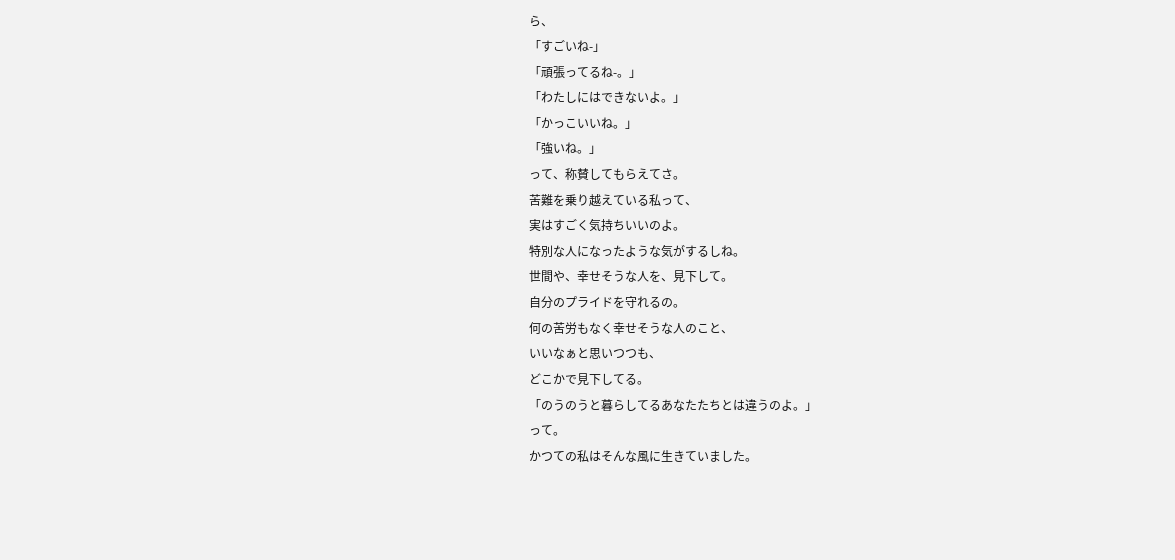ら、
「すごいね-」
「頑張ってるね-。」
「わたしにはできないよ。」
「かっこいいね。」
「強いね。」
って、称賛してもらえてさ。
苦難を乗り越えている私って、
実はすごく気持ちいいのよ。
特別な人になったような気がするしね。
世間や、幸せそうな人を、見下して。
自分のプライドを守れるの。
何の苦労もなく幸せそうな人のこと、
いいなぁと思いつつも、
どこかで見下してる。
「のうのうと暮らしてるあなたたちとは違うのよ。」
って。
かつての私はそんな風に生きていました。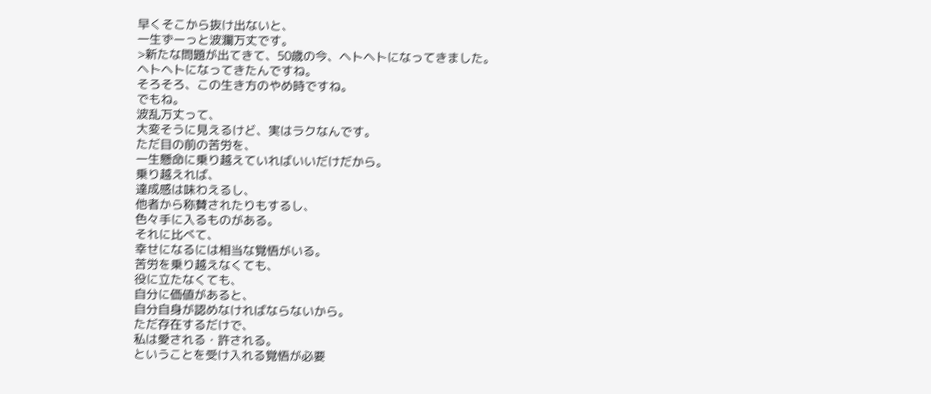早くそこから抜け出ないと、
一生ずーっと波瀾万丈です。
>新たな問題が出てきて、50歳の今、ヘトヘトになってきました。
ヘトヘトになってきたんですね。
そろそろ、この生き方のやめ時ですね。
でもね。
波乱万丈って、
大変そうに見えるけど、実はラクなんです。
ただ目の前の苦労を、
一生懸命に乗り越えていればいいだけだから。
乗り越えれば、
達成感は味わえるし、
他者から称賛されたりもするし、
色々手に入るものがある。
それに比べて、
幸せになるには相当な覚悟がいる。
苦労を乗り越えなくても、
役に立たなくても、
自分に価値があると、
自分自身が認めなければならないから。
ただ存在するだけで、
私は愛される・許される。
ということを受け入れる覚悟が必要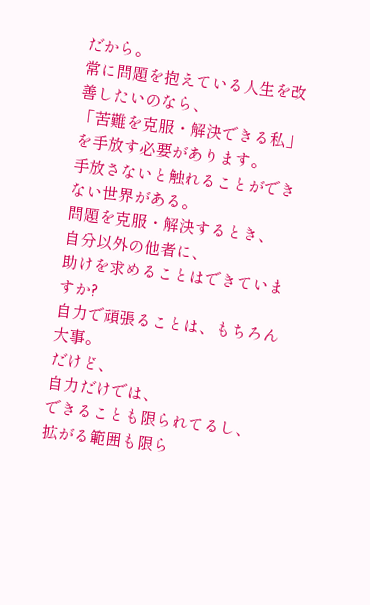だから。
常に問題を抱えている人生を改善したいのなら、
「苦難を克服・解決できる私」
を手放す必要があります。
手放さないと触れることができない世界がある。
問題を克服・解決するとき、
自分以外の他者に、
助けを求めることはできていますか?
自力で頑張ることは、もちろん大事。
だけど、
自力だけでは、
できることも限られてるし、
拡がる範囲も限ら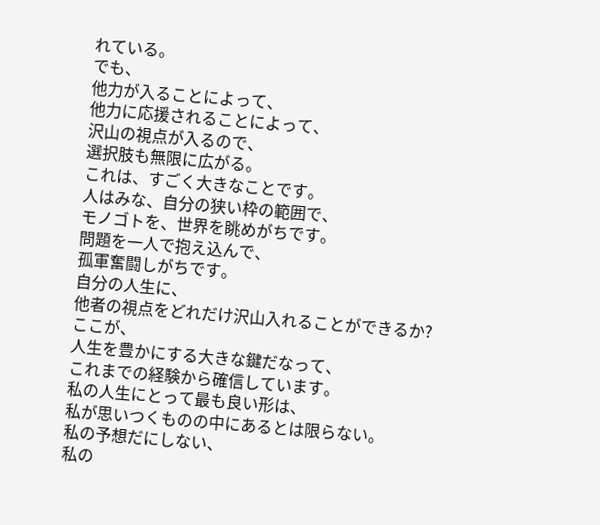れている。
でも、
他力が入ることによって、
他力に応援されることによって、
沢山の視点が入るので、
選択肢も無限に広がる。
これは、すごく大きなことです。
人はみな、自分の狭い枠の範囲で、
モノゴトを、世界を眺めがちです。
問題を一人で抱え込んで、
孤軍奮闘しがちです。
自分の人生に、
他者の視点をどれだけ沢山入れることができるか?
ここが、
人生を豊かにする大きな鍵だなって、
これまでの経験から確信しています。
私の人生にとって最も良い形は、
私が思いつくものの中にあるとは限らない。
私の予想だにしない、
私の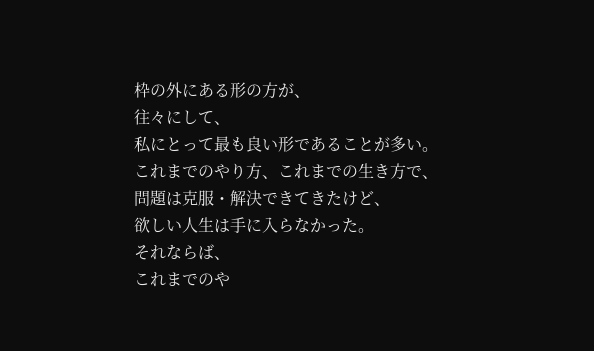枠の外にある形の方が、
往々にして、
私にとって最も良い形であることが多い。
これまでのやり方、これまでの生き方で、
問題は克服・解決できてきたけど、
欲しい人生は手に入らなかった。
それならば、
これまでのや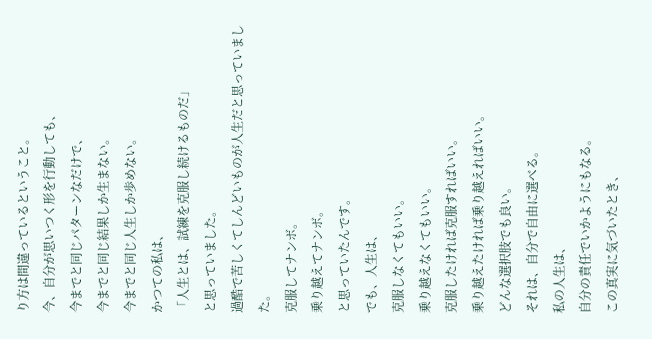り方は間違っているということ。
今、自分が思いつく形を行動しても、
今までと同じパターンなだけで、
今までと同じ結果しか生まない。
今までと同じ人生しか歩めない。
かつての私は、
「人生とは、試練を克服し続けるものだ」
と思っていました。
過酷で苦しくてしんどいものが人生だと思っていました。
克服してナンボ。
乗り越えてナンボ。
と思っていたんです。
でも、人生は、
克服しなくてもいい。
乗り越えなくてもいい。
克服したければ克服すればいい。
乗り越えたければ乗り越えればいい。
どんな選択肢でも良い。
それは、自分で自由に選べる。
私の人生は、
自分の責任でいかようにもなる。
この真実に気づいたとき、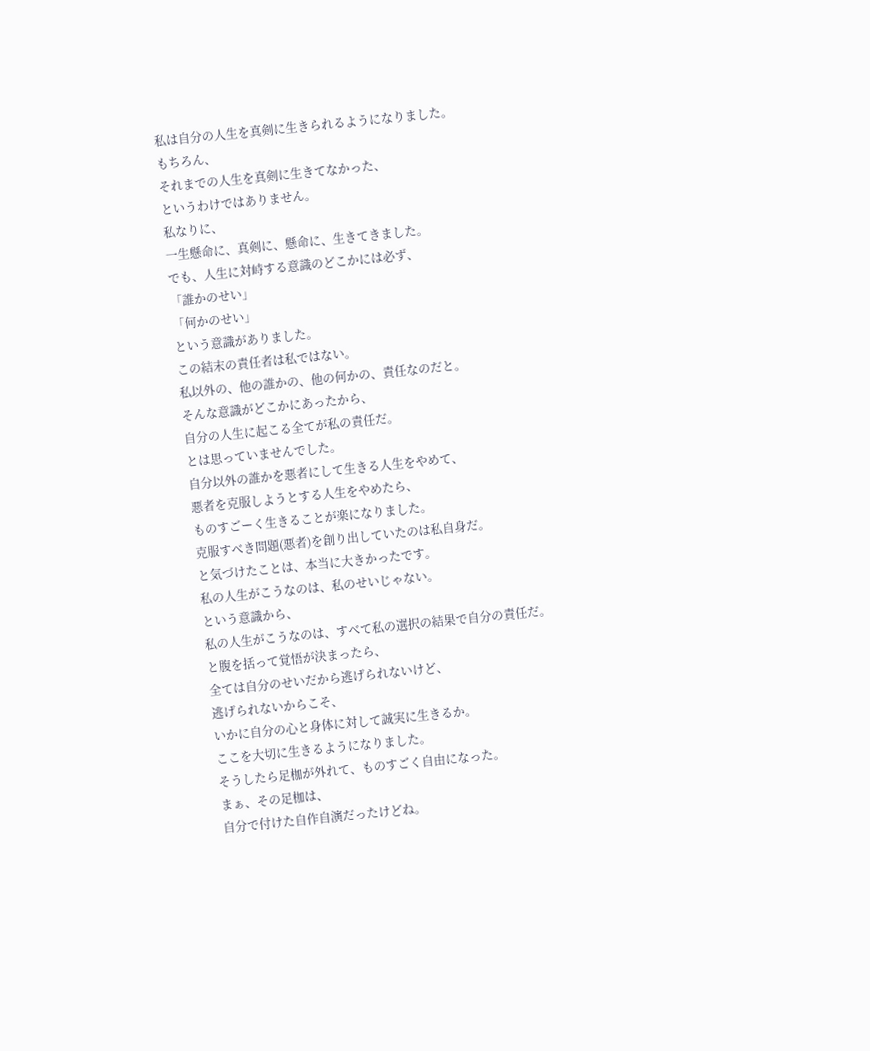私は自分の人生を真剣に生きられるようになりました。
もちろん、
それまでの人生を真剣に生きてなかった、
というわけではありません。
私なりに、
一生懸命に、真剣に、懸命に、生きてきました。
でも、人生に対峙する意識のどこかには必ず、
「誰かのせい」
「何かのせい」
という意識がありました。
この結末の責任者は私ではない。
私以外の、他の誰かの、他の何かの、責任なのだと。
そんな意識がどこかにあったから、
自分の人生に起こる全てが私の責任だ。
とは思っていませんでした。
自分以外の誰かを悪者にして生きる人生をやめて、
悪者を克服しようとする人生をやめたら、
ものすごーく生きることが楽になりました。
克服すべき問題(悪者)を創り出していたのは私自身だ。
と気づけたことは、本当に大きかったです。
私の人生がこうなのは、私のせいじゃない。
という意識から、
私の人生がこうなのは、すべて私の選択の結果で自分の責任だ。
と腹を括って覚悟が決まったら、
全ては自分のせいだから逃げられないけど、
逃げられないからこそ、
いかに自分の心と身体に対して誠実に生きるか。
ここを大切に生きるようになりました。
そうしたら足枷が外れて、ものすごく自由になった。
まぁ、その足枷は、
自分で付けた自作自演だったけどね。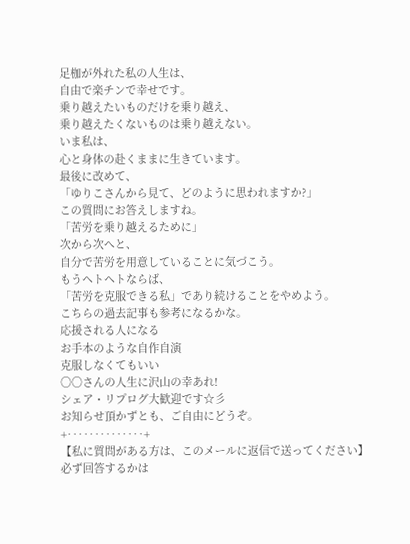足枷が外れた私の人生は、
自由で楽チンで幸せです。
乗り越えたいものだけを乗り越え、
乗り越えたくないものは乗り越えない。
いま私は、
心と身体の赴くままに生きています。
最後に改めて、
「ゆりこさんから見て、どのように思われますか?」
この質問にお答えしますね。
「苦労を乗り越えるために」
次から次へと、
自分で苦労を用意していることに気づこう。
もうヘトヘトならば、
「苦労を克服できる私」であり続けることをやめよう。
こちらの過去記事も参考になるかな。
応援される人になる
お手本のような自作自演
克服しなくてもいい
〇〇さんの人生に沢山の幸あれ!
シェア・リプログ大歓迎です☆彡
お知らせ頂かずとも、ご自由にどうぞ。
+‥‥‥‥‥‥‥+
【私に質問がある方は、このメールに返信で送ってください】
必ず回答するかは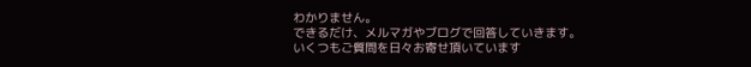わかりません。
できるだけ、メルマガやブログで回答していきます。
いくつもご質問を日々お寄せ頂いています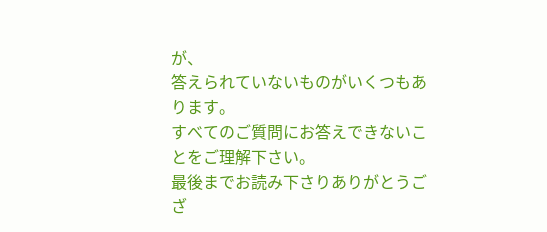が、
答えられていないものがいくつもあります。
すべてのご質問にお答えできないことをご理解下さい。
最後までお読み下さりありがとうござ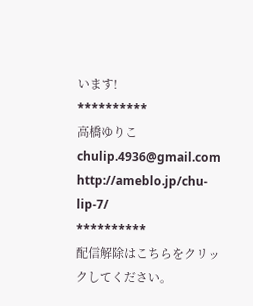います!
**********
高橋ゆりこ
chulip.4936@gmail.com
http://ameblo.jp/chu-lip-7/
**********
配信解除はこちらをクリックしてください。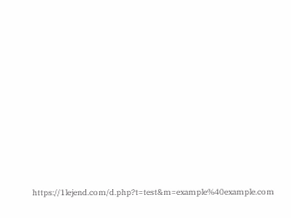https://1lejend.com/d.php?t=test&m=example%40example.com